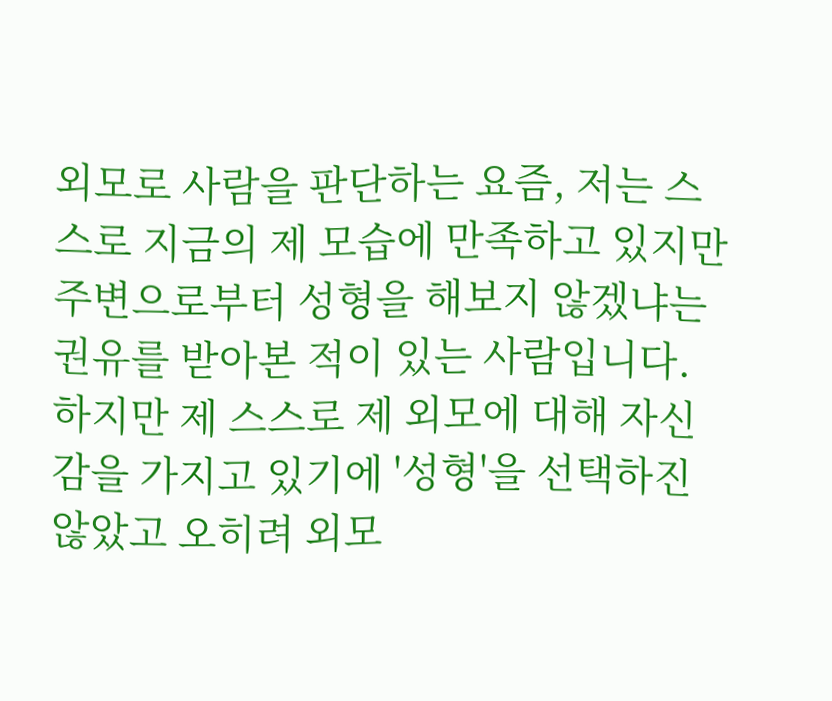외모로 사람을 판단하는 요즘, 저는 스스로 지금의 제 모습에 만족하고 있지만 주변으로부터 성형을 해보지 않겠냐는 권유를 받아본 적이 있는 사람입니다. 하지만 제 스스로 제 외모에 대해 자신감을 가지고 있기에 '성형'을 선택하진 않았고 오히려 외모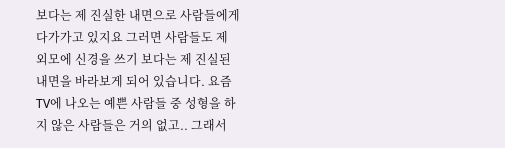보다는 제 진실한 내면으로 사람들에게 다가가고 있지요 그러면 사람들도 제 외모에 신경을 쓰기 보다는 제 진실된 내면을 바라보게 되어 있습니다. 요즘 TV에 나오는 예쁜 사람들 중 성형을 하지 않은 사람들은 거의 없고.. 그래서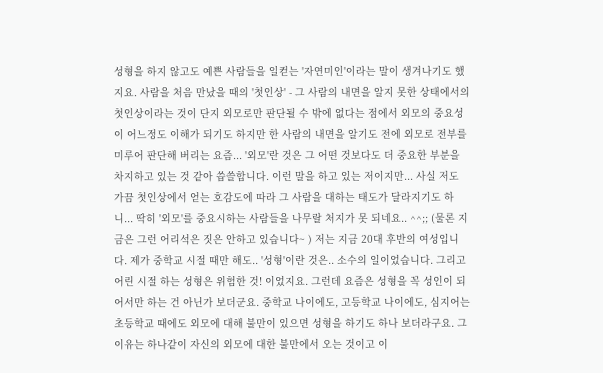성형을 하지 않고도 예쁜 사람들을 일컫는 '자연미인'이라는 말이 생겨나기도 했지요. 사람을 처음 만났을 때의 '첫인상' - 그 사람의 내면을 알지 못한 상태에서의 첫인상이라는 것이 단지 외모로만 판단될 수 밖에 없다는 점에서 외모의 중요성이 어느정도 이해가 되기도 하지만 한 사람의 내면을 알기도 전에 외모로 전부를 미루어 판단해 버리는 요즘... '외모'란 것은 그 어떤 것보다도 더 중요한 부분을 차지하고 있는 것 같아 씁쓸합니다. 이런 말을 하고 있는 저이지만... 사실 저도 가끔 첫인상에서 얻는 호감도에 따라 그 사람을 대하는 태도가 달라지기도 하니... 딱히 '외모'를 중요시하는 사람들을 나무랄 처지가 못 되네요.. ^^;; (물론 지금은 그런 어리석은 짓은 안하고 있습니다~ ) 저는 지금 20대 후반의 여성입니다. 제가 중학교 시절 때만 해도.. '성형'이란 것은.. 소수의 일이었습니다. 그리고 어린 시절 하는 성형은 위험한 것! 이었지요. 그런데 요즘은 성형을 꼭 성인이 되어서만 하는 건 아닌가 보더군요. 중학교 나이에도, 고등학교 나이에도, 심지어는 초등학교 때에도 외모에 대해 불만이 있으면 성형을 하기도 하나 보더라구요. 그 이유는 하나같이 자신의 외모에 대한 불만에서 오는 것이고 이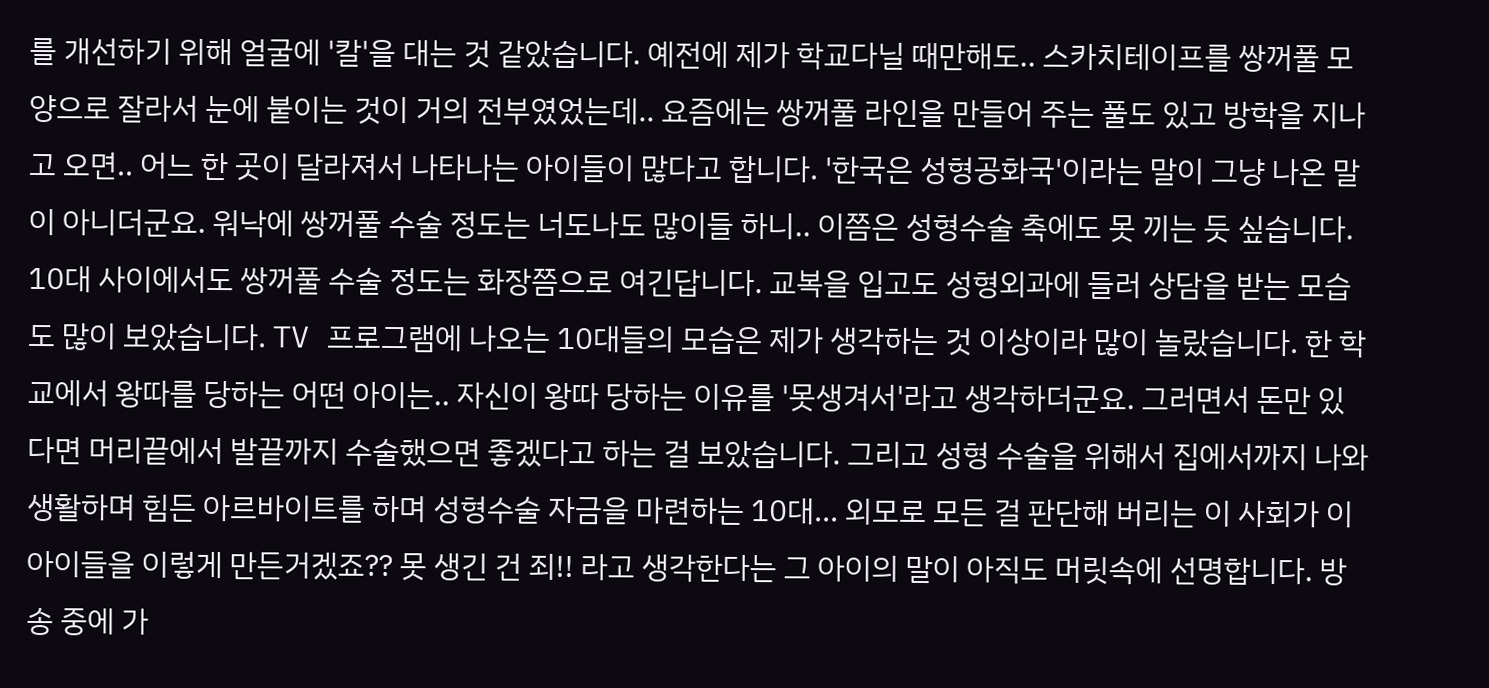를 개선하기 위해 얼굴에 '칼'을 대는 것 같았습니다. 예전에 제가 학교다닐 때만해도.. 스카치테이프를 쌍꺼풀 모양으로 잘라서 눈에 붙이는 것이 거의 전부였었는데.. 요즘에는 쌍꺼풀 라인을 만들어 주는 풀도 있고 방학을 지나고 오면.. 어느 한 곳이 달라져서 나타나는 아이들이 많다고 합니다. '한국은 성형공화국'이라는 말이 그냥 나온 말이 아니더군요. 워낙에 쌍꺼풀 수술 정도는 너도나도 많이들 하니.. 이쯤은 성형수술 축에도 못 끼는 듯 싶습니다. 10대 사이에서도 쌍꺼풀 수술 정도는 화장쯤으로 여긴답니다. 교복을 입고도 성형외과에 들러 상담을 받는 모습도 많이 보았습니다. TV 프로그램에 나오는 10대들의 모습은 제가 생각하는 것 이상이라 많이 놀랐습니다. 한 학교에서 왕따를 당하는 어떤 아이는.. 자신이 왕따 당하는 이유를 '못생겨서'라고 생각하더군요. 그러면서 돈만 있다면 머리끝에서 발끝까지 수술했으면 좋겠다고 하는 걸 보았습니다. 그리고 성형 수술을 위해서 집에서까지 나와 생활하며 힘든 아르바이트를 하며 성형수술 자금을 마련하는 10대... 외모로 모든 걸 판단해 버리는 이 사회가 이 아이들을 이렇게 만든거겠죠?? 못 생긴 건 죄!! 라고 생각한다는 그 아이의 말이 아직도 머릿속에 선명합니다. 방송 중에 가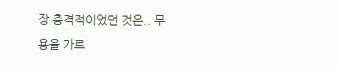장 충격적이었던 것은.. 무용을 가르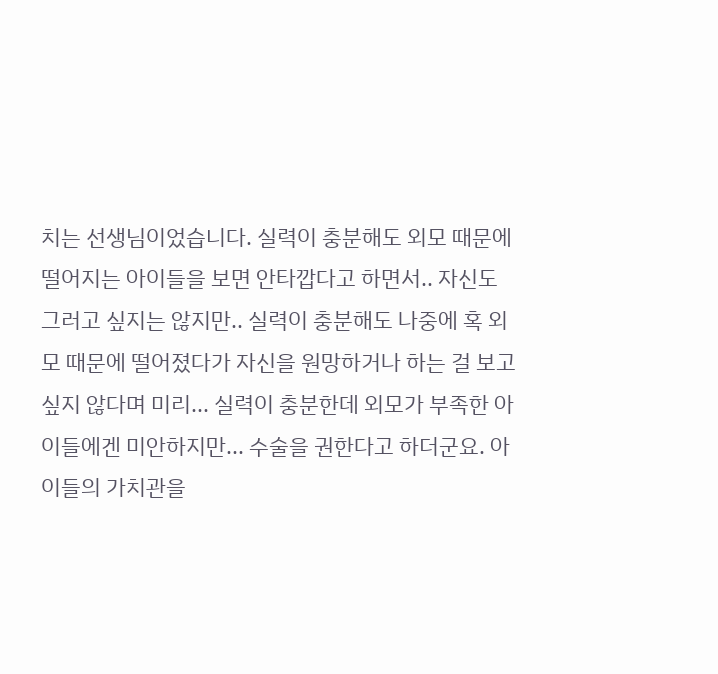치는 선생님이었습니다. 실력이 충분해도 외모 때문에 떨어지는 아이들을 보면 안타깝다고 하면서.. 자신도 그러고 싶지는 않지만.. 실력이 충분해도 나중에 혹 외모 때문에 떨어졌다가 자신을 원망하거나 하는 걸 보고 싶지 않다며 미리... 실력이 충분한데 외모가 부족한 아이들에겐 미안하지만... 수술을 권한다고 하더군요. 아이들의 가치관을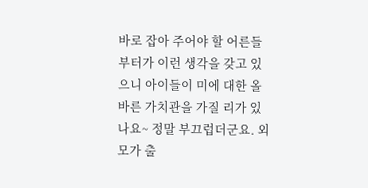바로 잡아 주어야 할 어른들부터가 이런 생각을 갖고 있으니 아이들이 미에 대한 올바른 가치관을 가질 리가 있나요~ 정말 부끄럽더군요. 외모가 출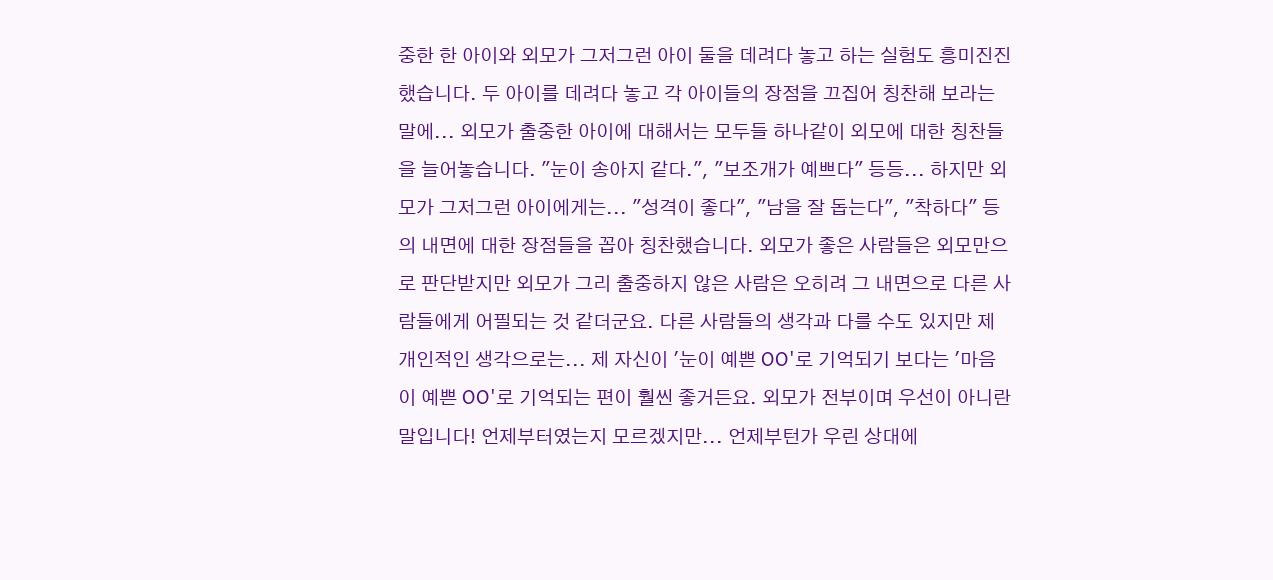중한 한 아이와 외모가 그저그런 아이 둘을 데려다 놓고 하는 실험도 흥미진진했습니다. 두 아이를 데려다 놓고 각 아이들의 장점을 끄집어 칭찬해 보라는 말에... 외모가 출중한 아이에 대해서는 모두들 하나같이 외모에 대한 칭찬들을 늘어놓습니다. "눈이 송아지 같다.", "보조개가 예쁘다" 등등... 하지만 외모가 그저그런 아이에게는... "성격이 좋다", "남을 잘 돕는다", "착하다" 등의 내면에 대한 장점들을 꼽아 칭찬했습니다. 외모가 좋은 사람들은 외모만으로 판단받지만 외모가 그리 출중하지 않은 사람은 오히려 그 내면으로 다른 사람들에게 어필되는 것 같더군요. 다른 사람들의 생각과 다를 수도 있지만 제 개인적인 생각으로는... 제 자신이 '눈이 예쁜 OO'로 기억되기 보다는 '마음이 예쁜 OO'로 기억되는 편이 훨씬 좋거든요. 외모가 전부이며 우선이 아니란 말입니다! 언제부터였는지 모르겠지만... 언제부턴가 우린 상대에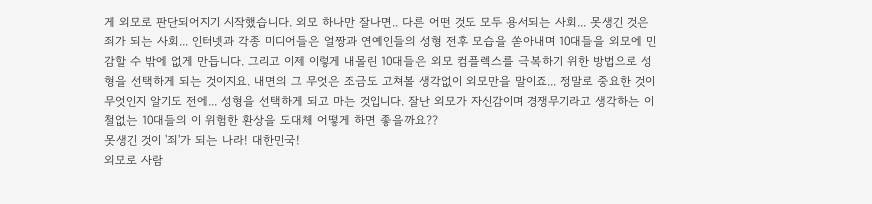게 외모로 판단되어지기 시작했습니다. 외모 하나만 잘나면.. 다른 어떤 것도 모두 용서되는 사회... 못생긴 것은 죄가 되는 사회... 인터넷과 각종 미디어들은 얼짱과 연예인들의 성형 전후 모습을 쏟아내며 10대들을 외모에 민감할 수 밖에 없게 만듭니다. 그리고 이제 이렇게 내몰린 10대들은 외모 컴플렉스를 극복하기 위한 방법으로 성형을 선택하게 되는 것이지요. 내면의 그 무엇은 조금도 고쳐볼 생각없이 외모만을 말이죠... 정말로 중요한 것이 무엇인지 알기도 전에... 성형을 선택하게 되고 마는 것입니다. 잘난 외모가 자신감이며 경쟁무기라고 생각하는 이 철없는 10대들의 이 위험한 환상을 도대체 어떻게 하면 좋을까요??
못생긴 것이 '죄'가 되는 나라! 대한민국!
외모로 사람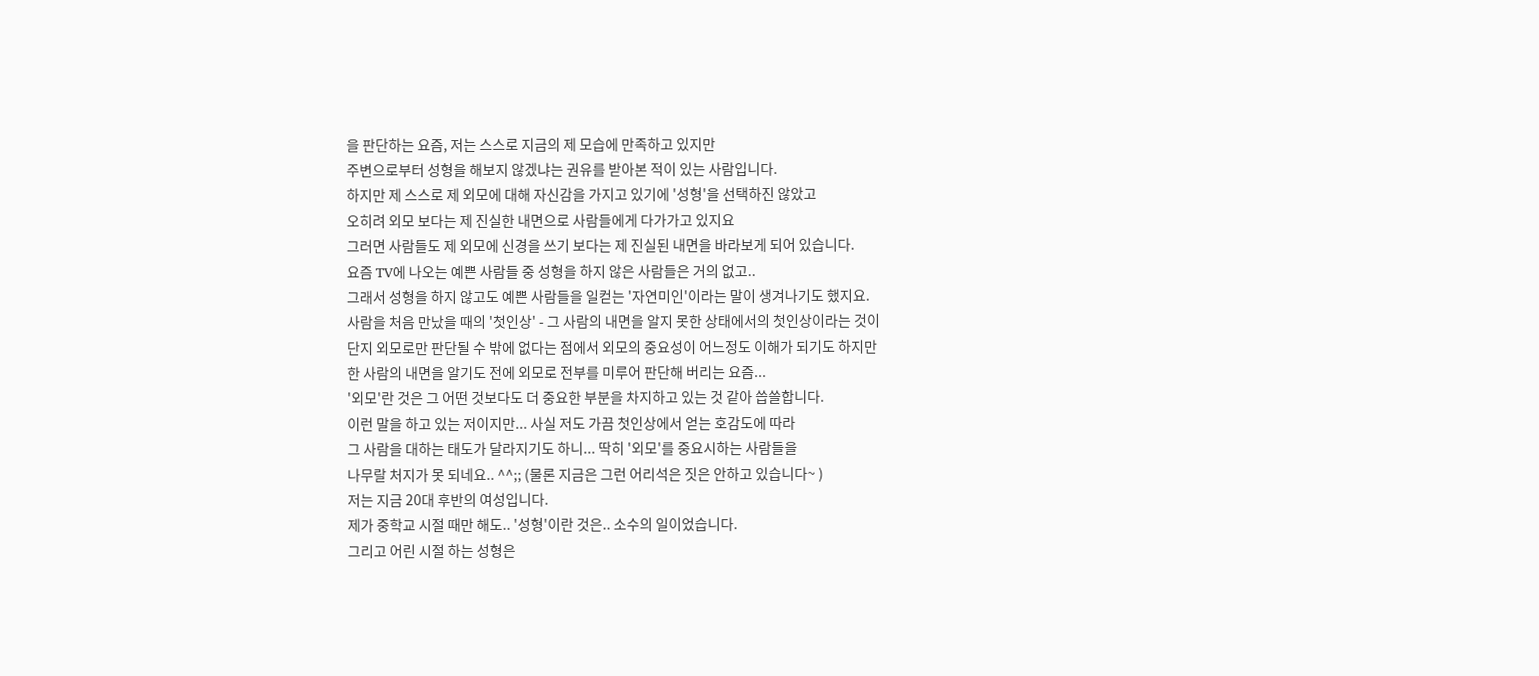을 판단하는 요즘, 저는 스스로 지금의 제 모습에 만족하고 있지만
주변으로부터 성형을 해보지 않겠냐는 권유를 받아본 적이 있는 사람입니다.
하지만 제 스스로 제 외모에 대해 자신감을 가지고 있기에 '성형'을 선택하진 않았고
오히려 외모 보다는 제 진실한 내면으로 사람들에게 다가가고 있지요
그러면 사람들도 제 외모에 신경을 쓰기 보다는 제 진실된 내면을 바라보게 되어 있습니다.
요즘 TV에 나오는 예쁜 사람들 중 성형을 하지 않은 사람들은 거의 없고..
그래서 성형을 하지 않고도 예쁜 사람들을 일컫는 '자연미인'이라는 말이 생겨나기도 했지요.
사람을 처음 만났을 때의 '첫인상' - 그 사람의 내면을 알지 못한 상태에서의 첫인상이라는 것이
단지 외모로만 판단될 수 밖에 없다는 점에서 외모의 중요성이 어느정도 이해가 되기도 하지만
한 사람의 내면을 알기도 전에 외모로 전부를 미루어 판단해 버리는 요즘...
'외모'란 것은 그 어떤 것보다도 더 중요한 부분을 차지하고 있는 것 같아 씁쓸합니다.
이런 말을 하고 있는 저이지만... 사실 저도 가끔 첫인상에서 얻는 호감도에 따라
그 사람을 대하는 태도가 달라지기도 하니... 딱히 '외모'를 중요시하는 사람들을
나무랄 처지가 못 되네요.. ^^;; (물론 지금은 그런 어리석은 짓은 안하고 있습니다~ )
저는 지금 20대 후반의 여성입니다.
제가 중학교 시절 때만 해도.. '성형'이란 것은.. 소수의 일이었습니다.
그리고 어린 시절 하는 성형은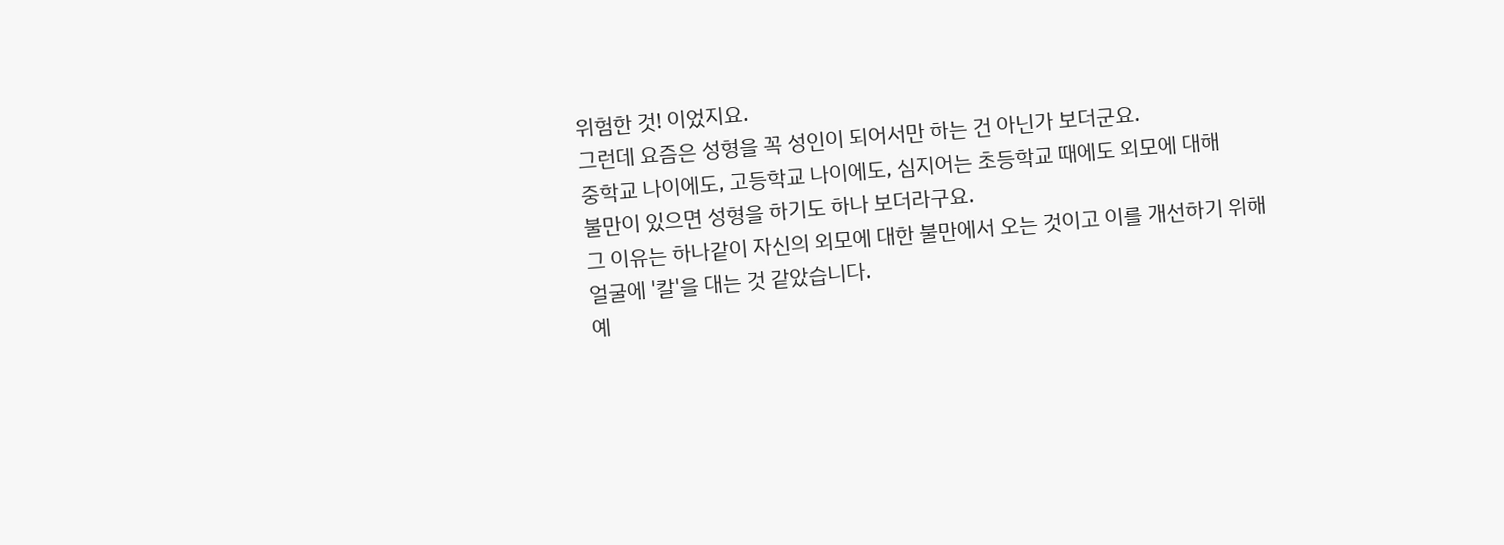위험한 것! 이었지요.
그런데 요즘은 성형을 꼭 성인이 되어서만 하는 건 아닌가 보더군요.
중학교 나이에도, 고등학교 나이에도, 심지어는 초등학교 때에도 외모에 대해
불만이 있으면 성형을 하기도 하나 보더라구요.
그 이유는 하나같이 자신의 외모에 대한 불만에서 오는 것이고 이를 개선하기 위해
얼굴에 '칼'을 대는 것 같았습니다.
예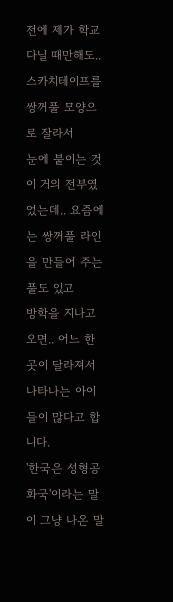전에 제가 학교다닐 때만해도.. 스카치테이프를 쌍꺼풀 모양으로 잘라서
눈에 붙이는 것이 거의 전부였었는데.. 요즘에는 쌍꺼풀 라인을 만들어 주는 풀도 있고
방학을 지나고 오면.. 어느 한 곳이 달라져서 나타나는 아이들이 많다고 합니다.
'한국은 성형공화국'이라는 말이 그냥 나온 말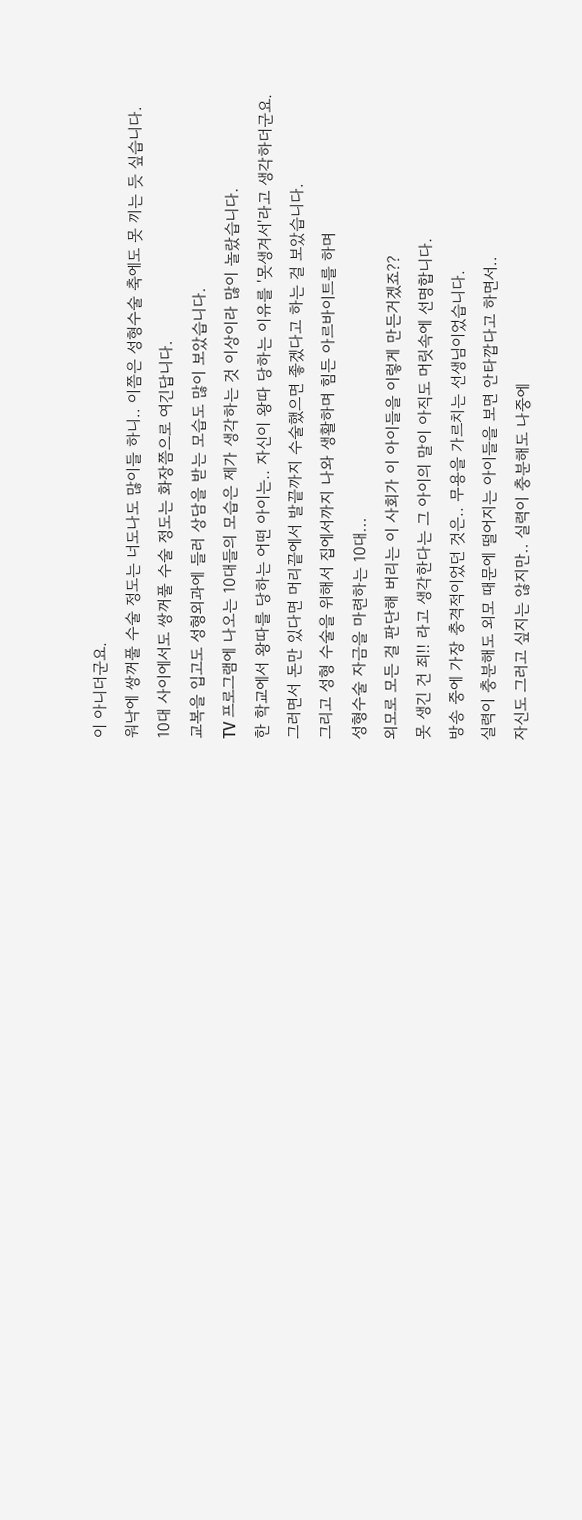이 아니더군요.
워낙에 쌍꺼풀 수술 정도는 너도나도 많이들 하니.. 이쯤은 성형수술 축에도 못 끼는 듯 싶습니다.
10대 사이에서도 쌍꺼풀 수술 정도는 화장쯤으로 여긴답니다.
교복을 입고도 성형외과에 들러 상담을 받는 모습도 많이 보았습니다.
TV 프로그램에 나오는 10대들의 모습은 제가 생각하는 것 이상이라 많이 놀랐습니다.
한 학교에서 왕따를 당하는 어떤 아이는.. 자신이 왕따 당하는 이유를 '못생겨서'라고 생각하더군요.
그러면서 돈만 있다면 머리끝에서 발끝까지 수술했으면 좋겠다고 하는 걸 보았습니다.
그리고 성형 수술을 위해서 집에서까지 나와 생활하며 힘든 아르바이트를 하며
성형수술 자금을 마련하는 10대...
외모로 모든 걸 판단해 버리는 이 사회가 이 아이들을 이렇게 만든거겠죠??
못 생긴 건 죄!! 라고 생각한다는 그 아이의 말이 아직도 머릿속에 선명합니다.
방송 중에 가장 충격적이었던 것은.. 무용을 가르치는 선생님이었습니다.
실력이 충분해도 외모 때문에 떨어지는 아이들을 보면 안타깝다고 하면서..
자신도 그러고 싶지는 않지만.. 실력이 충분해도 나중에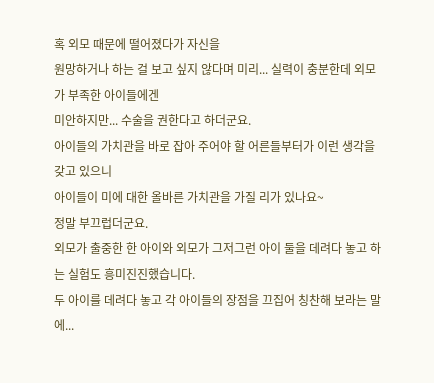혹 외모 때문에 떨어졌다가 자신을
원망하거나 하는 걸 보고 싶지 않다며 미리... 실력이 충분한데 외모가 부족한 아이들에겐
미안하지만... 수술을 권한다고 하더군요.
아이들의 가치관을 바로 잡아 주어야 할 어른들부터가 이런 생각을 갖고 있으니
아이들이 미에 대한 올바른 가치관을 가질 리가 있나요~
정말 부끄럽더군요.
외모가 출중한 한 아이와 외모가 그저그런 아이 둘을 데려다 놓고 하는 실험도 흥미진진했습니다.
두 아이를 데려다 놓고 각 아이들의 장점을 끄집어 칭찬해 보라는 말에...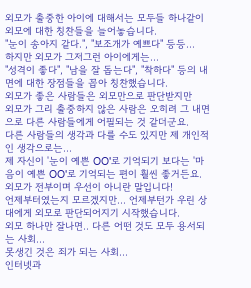외모가 출중한 아이에 대해서는 모두들 하나같이 외모에 대한 칭찬들을 늘어놓습니다.
"눈이 송아지 같다.", "보조개가 예쁘다" 등등...
하지만 외모가 그저그런 아이에게는...
"성격이 좋다", "남을 잘 돕는다", "착하다" 등의 내면에 대한 장점들을 꼽아 칭찬했습니다.
외모가 좋은 사람들은 외모만으로 판단받지만
외모가 그리 출중하지 않은 사람은 오히려 그 내면으로 다른 사람들에게 어필되는 것 같더군요.
다른 사람들의 생각과 다를 수도 있지만 제 개인적인 생각으로는...
제 자신이 '눈이 예쁜 OO'로 기억되기 보다는 '마음이 예쁜 OO'로 기억되는 편이 훨씬 좋거든요.
외모가 전부이며 우선이 아니란 말입니다!
언제부터였는지 모르겠지만... 언제부턴가 우린 상대에게 외모로 판단되어지기 시작했습니다.
외모 하나만 잘나면.. 다른 어떤 것도 모두 용서되는 사회...
못생긴 것은 죄가 되는 사회...
인터넷과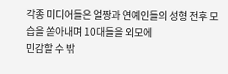각종 미디어들은 얼짱과 연예인들의 성형 전후 모습을 쏟아내며 10대들을 외모에
민감할 수 밖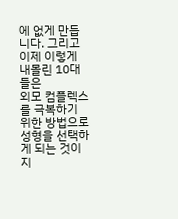에 없게 만듭니다. 그리고 이제 이렇게 내몰린 10대들은
외모 컴플렉스를 극복하기 위한 방법으로 성형을 선택하게 되는 것이지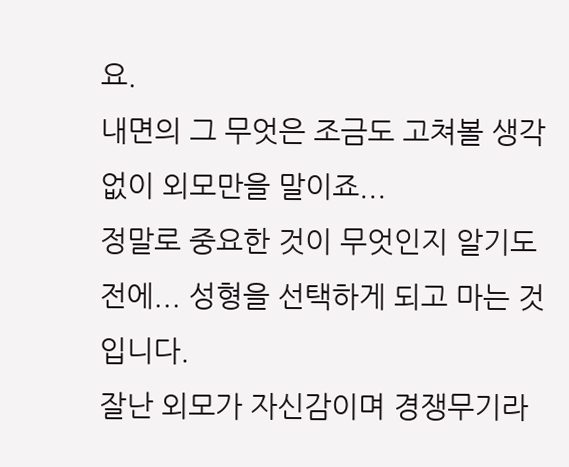요.
내면의 그 무엇은 조금도 고쳐볼 생각없이 외모만을 말이죠...
정말로 중요한 것이 무엇인지 알기도 전에... 성형을 선택하게 되고 마는 것입니다.
잘난 외모가 자신감이며 경쟁무기라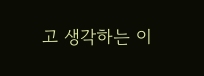고 생각하는 이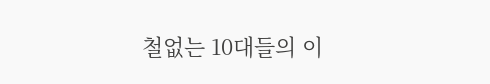철없는 10대들의 이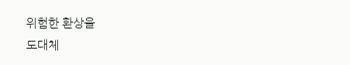위험한 환상을
도대체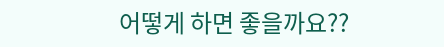어떻게 하면 좋을까요??